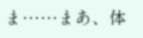ま……まあ、体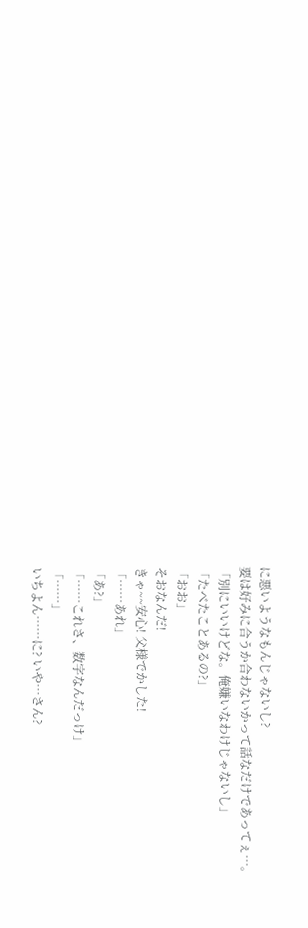に悪いようなもんじゃないし?
要は好みに合うか合わないかって話なだけであってぇ…。
「別にいいけどな。俺嫌いなわけじゃないし」
「たべたことあるの?」
「おお」
そおなんだ!
きゃ~~安心! 父様でかした!
「……あれ」
「あ?」
「……これさ、数字なんだっけ」
「……」
いちよん……に? いや…さん?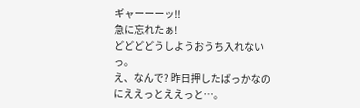ギャーーーッ!!
急に忘れたぁ!
どどどどうしようおうち入れないっ。
え、なんで? 昨日押したばっかなのにええっとええっと…。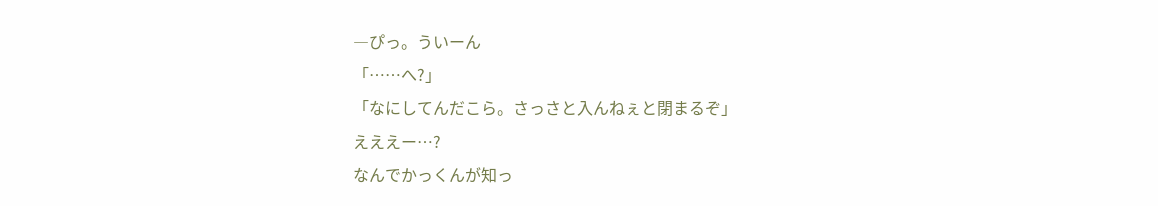―ぴっ。ういーん
「……へ?」
「なにしてんだこら。さっさと入んねぇと閉まるぞ」
えええー…?
なんでかっくんが知っ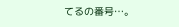てるの番号…。